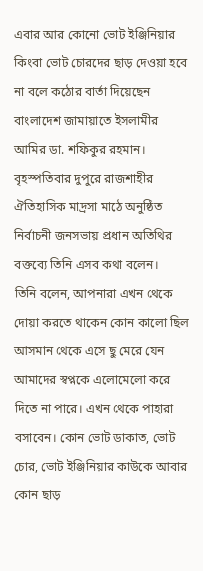এবার আর কোনো ভোট ইঞ্জিনিয়ার কিংবা ভোট চোরদের ছাড় দেওয়া হবে না বলে কঠোর বার্তা দিয়েছেন বাংলাদেশ জামায়াতে ইসলামীর আমির ডা. শফিকুর রহমান। বৃহস্পতিবার দুপুরে রাজশাহীর ঐতিহাসিক মাদ্রসা মাঠে অনুষ্ঠিত নির্বাচনী জনসভায় প্রধান অতিথির বক্তব্যে তিনি এসব কথা বলেন।
তিনি বলেন, আপনারা এখন থেকে দোয়া করতে থাকেন কোন কালো ছিল আসমান থেকে এসে ছু মেরে যেন আমাদের স্বপ্নকে এলোমেলো করে দিতে না পারে। এখন থেকে পাহারা বসাবেন। কোন ভোট ডাকাত, ভোট চোর, ভোট ইঞ্জিনিয়ার কাউকে আবার কোন ছাড়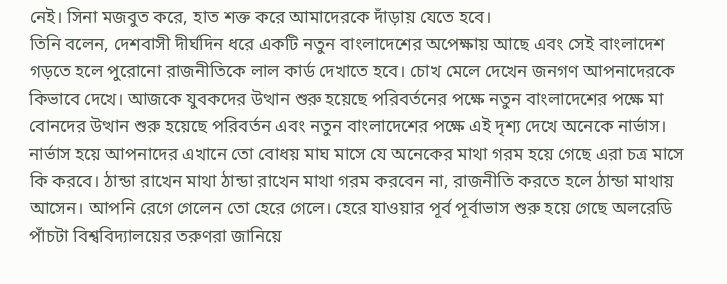নেই। সিনা মজবুত করে, হাত শক্ত করে আমাদেরকে দাঁড়ায় যেতে হবে।
তিনি বলেন, দেশবাসী দীর্ঘদিন ধরে একটি নতুন বাংলাদেশের অপেক্ষায় আছে এবং সেই বাংলাদেশ গড়তে হলে পুরোনো রাজনীতিকে লাল কার্ড দেখাতে হবে। চোখ মেলে দেখেন জনগণ আপনাদেরকে কিভাবে দেখে। আজকে যুবকদের উত্থান শুরু হয়েছে পরিবর্তনের পক্ষে নতুন বাংলাদেশের পক্ষে মা বোনদের উত্থান শুরু হয়েছে পরিবর্তন এবং নতুন বাংলাদেশের পক্ষে এই দৃশ্য দেখে অনেকে নার্ভাস। নার্ভাস হয়ে আপনাদের এখানে তো বোধয় মাঘ মাসে যে অনেকের মাথা গরম হয়ে গেছে এরা চত্র মাসে কি করবে। ঠান্ডা রাখেন মাথা ঠান্ডা রাখেন মাথা গরম করবেন না, রাজনীতি করতে হলে ঠান্ডা মাথায় আসেন। আপনি রেগে গেলেন তো হেরে গেলে। হেরে যাওয়ার পূর্ব পূর্বাভাস শুরু হয়ে গেছে অলরেডি পাঁচটা বিশ্ববিদ্যালয়ের তরুণরা জানিয়ে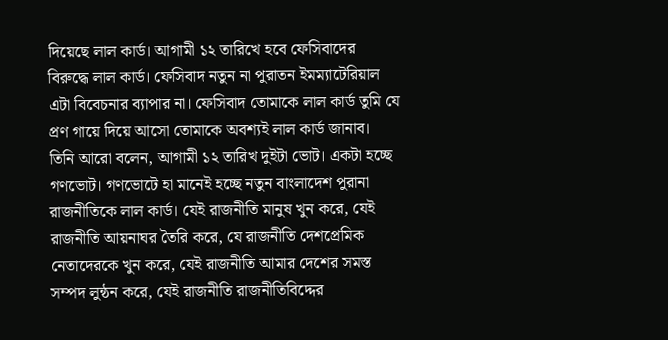দিয়েছে লাল কার্ড। আগামী ১২ তারিখে হবে ফেসিবাদের বিরুদ্ধে লাল কার্ড। ফেসিবাদ নতুন না পুরাতন ইমম্যাটেরিয়াল এটা বিবেচনার ব্যাপার না। ফেসিবাদ তোমাকে লাল কার্ড তুমি যে প্রণ গায়ে দিয়ে আসো তোমাকে অবশ্যই লাল কার্ড জানাব।
তিনি আরো বলেন, আগামী ১২ তারিখ দুইটা ভোট। একটা হচ্ছে গণভোট। গণভোটে হা মানেই হচ্ছে নতুন বাংলাদেশ পুরানা রাজনীতিকে লাল কার্ড। যেই রাজনীতি মানুষ খুন করে, যেই রাজনীতি আয়নাঘর তৈরি করে, যে রাজনীতি দেশপ্রেমিক নেতাদেরকে খুন করে, যেই রাজনীতি আমার দেশের সমস্ত সম্পদ লুন্ঠন করে, যেই রাজনীতি রাজনীতিবিদ্দের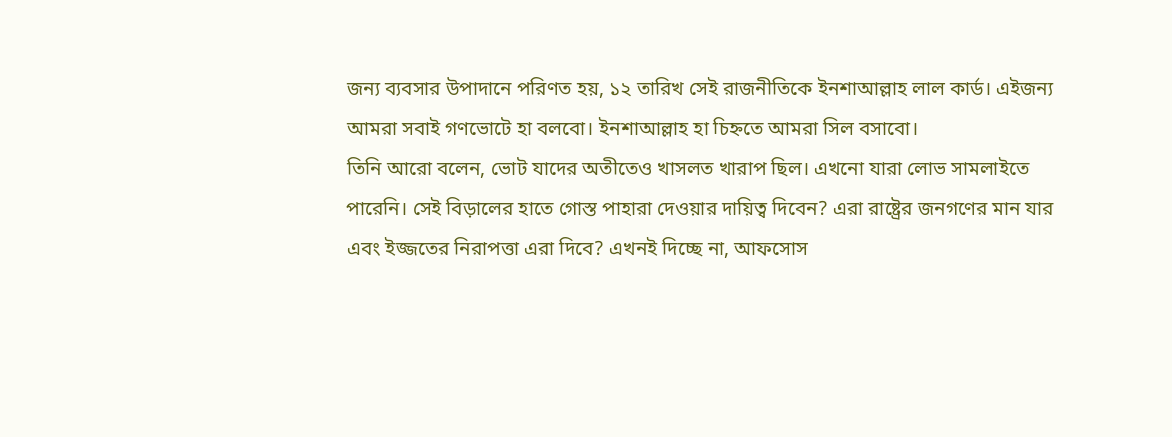জন্য ব্যবসার উপাদানে পরিণত হয়, ১২ তারিখ সেই রাজনীতিকে ইনশাআল্লাহ লাল কার্ড। এইজন্য আমরা সবাই গণভোটে হা বলবো। ইনশাআল্লাহ হা চিহ্নতে আমরা সিল বসাবো।
তিনি আরো বলেন, ভোট যাদের অতীতেও খাসলত খারাপ ছিল। এখনো যারা লোভ সামলাইতে পারেনি। সেই বিড়ালের হাতে গোস্ত পাহারা দেওয়ার দায়িত্ব দিবেন? এরা রাষ্ট্রের জনগণের মান যার এবং ইজ্জতের নিরাপত্তা এরা দিবে? এখনই দিচ্ছে না, আফসোস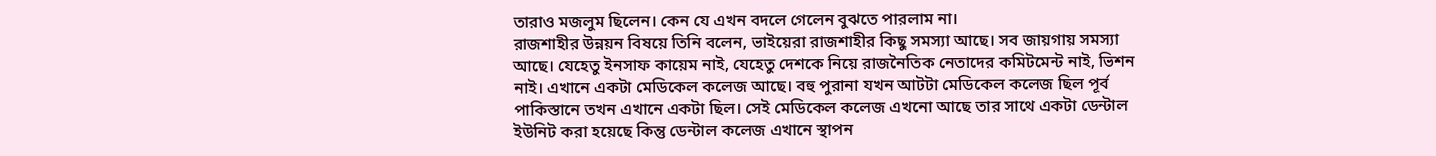তারাও মজলুম ছিলেন। কেন যে এখন বদলে গেলেন বুঝতে পারলাম না।
রাজশাহীর উন্নয়ন বিষয়ে তিনি বলেন, ভাইয়েরা রাজশাহীর কিছু সমস্যা আছে। সব জায়গায় সমস্যা আছে। যেহেতু ইনসাফ কায়েম নাই, যেহেতু দেশকে নিয়ে রাজনৈতিক নেতাদের কমিটমেন্ট নাই, ভিশন নাই। এখানে একটা মেডিকেল কলেজ আছে। বহু পুরানা যখন আটটা মেডিকেল কলেজ ছিল পূর্ব পাকিস্তানে তখন এখানে একটা ছিল। সেই মেডিকেল কলেজ এখনো আছে তার সাথে একটা ডেন্টাল ইউনিট করা হয়েছে কিন্তু ডেন্টাল কলেজ এখানে স্থাপন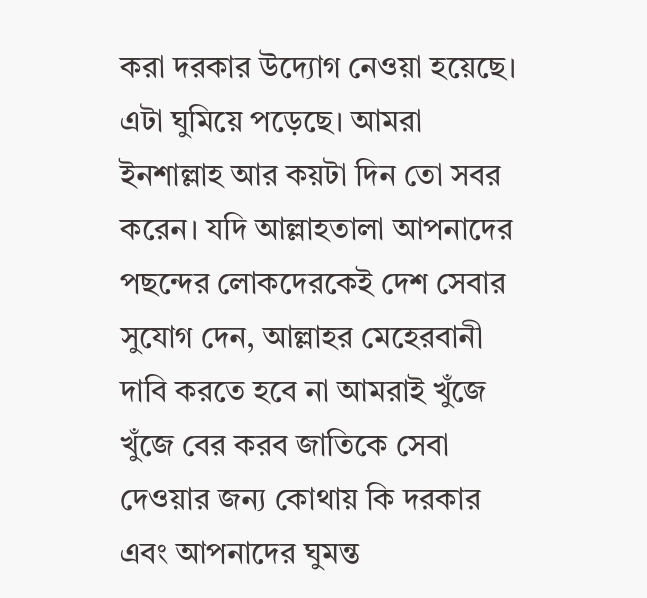করা দরকার উদ্যোগ নেওয়া হয়েছে। এটা ঘুমিয়ে পড়েছে। আমরা ইনশাল্লাহ আর কয়টা দিন তো সবর করেন। যদি আল্লাহতালা আপনাদের পছন্দের লোকদেরকেই দেশ সেবার সুযোগ দেন, আল্লাহর মেহেরবানী দাবি করতে হবে না আমরাই খুঁজে খুঁজে বের করব জাতিকে সেবা দেওয়ার জন্য কোথায় কি দরকার এবং আপনাদের ঘুমন্ত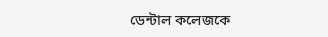ডেন্টাল কলেজকে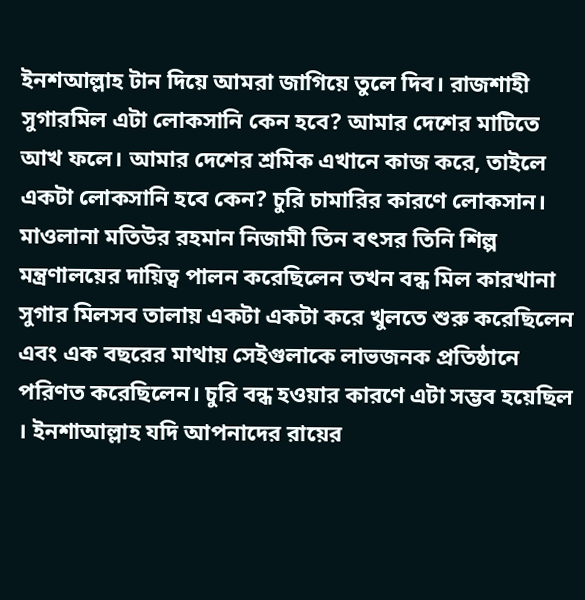ইনশআল্লাহ টান দিয়ে আমরা জাগিয়ে তুলে দিব। রাজশাহী সুগারমিল এটা লোকসানি কেন হবে? আমার দেশের মাটিতে আখ ফলে। আমার দেশের শ্রমিক এখানে কাজ করে, তাইলে একটা লোকসানি হবে কেন? চুরি চামারির কারণে লোকসান। মাওলানা মতিউর রহমান নিজামী তিন বৎসর তিনি শিল্প মন্ত্রণালয়ের দায়িত্ব পালন করেছিলেন তখন বন্ধ মিল কারখানা সুগার মিলসব তালায় একটা একটা করে খুলতে শুরু করেছিলেন এবং এক বছরের মাথায় সেইগুলাকে লাভজনক প্রতিষ্ঠানে পরিণত করেছিলেন। চুরি বন্ধ হওয়ার কারণে এটা সম্ভব হয়েছিল । ইনশাআল্লাহ যদি আপনাদের রায়ের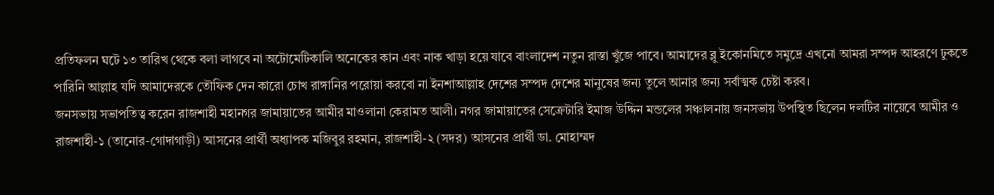প্রতিফলন ঘটে ১৩ তারিখ থেকে বলা লাগবে না অটোমেটিকালি অনেকের কান এবং নাক খাড়া হয়ে যাবে বাংলাদেশ নতুন রাস্তা খুঁজে পাবে। আমাদের ব্লু ইকোনমিতে সমুদ্রে এখনো আমরা সম্পদ আহরণে ঢুকতে পারিনি আল্লাহ যদি আমাদেরকে তৌফিক দেন কারো চোখ রাঙ্গানির পরোয়া করবো না ইনশাআল্লাহ দেশের সম্পদ দেশের মানুষের জন্য তুলে আনার জন্য সর্বাত্মক চেষ্টা করব।
জনসভায় সভাপতিত্ব করেন রাজশাহী মহানগর জামায়াতের আমীর মাওলানা কেরামত আলী। নগর জামায়াতের সেক্রেটারি ইমাজ উদ্দিন মন্ডলের সঞ্চালনায় জনসভায় উপস্থিত ছিলেন দলটির নায়েবে আমীর ও রাজশাহী-১ (তানোর-গোদাগাড়ী) আসনের প্রার্থী অধ্যাপক মজিবুর রহমান, রাজশাহী-২ (সদর) আসনের প্রার্থী ডা. মোহাম্মদ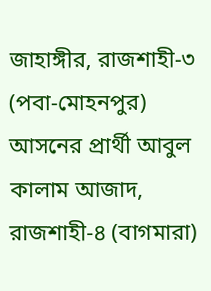জাহাঙ্গীর, রাজশাহী-৩ (পবা-মোহনপুর) আসনের প্রার্থী আবুল কালাম আজাদ, রাজশাহী-৪ (বাগমারা)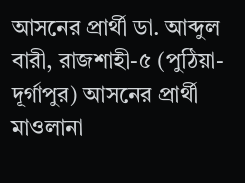আসনের প্রার্থী ডা. আব্দুল বারী, রাজশাহী-৫ (পুঠিয়া-দূর্গাপুর) আসনের প্রার্থী মাওলানা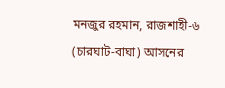মনজুর রহমান, রাজশাহী-৬ (চারঘাট-বাঘা) আসনের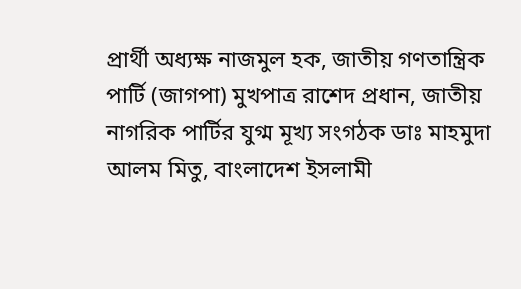প্রার্থী অধ্যক্ষ নাজমুল হক, জাতীয় গণতান্ত্রিক পার্টি (জাগপা) মুখপাত্র রাশেদ প্রধান, জাতীয় নাগরিক পার্টির যুগ্ম মূখ্য সংগঠক ডাঃ মাহমুদা আলম মিতু, বাংলাদেশ ইসলামী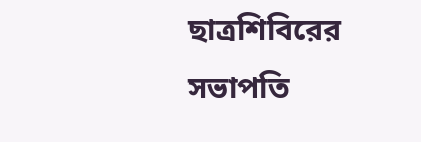ছাত্রশিবিরের সভাপতি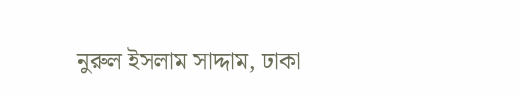নুরুল ইসলাম সাদ্দাম, ঢাকা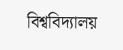বিশ্ববিদ্যালয়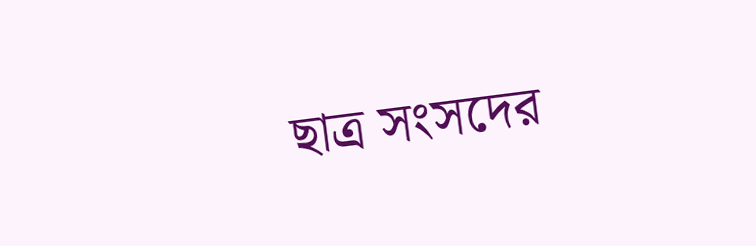ছাত্র সংসদের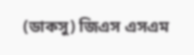(ডাকসু) জিএস এসএম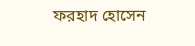ফরহাদ হোসেন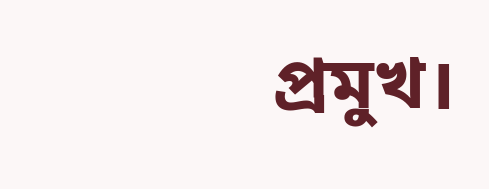প্রমুখ।